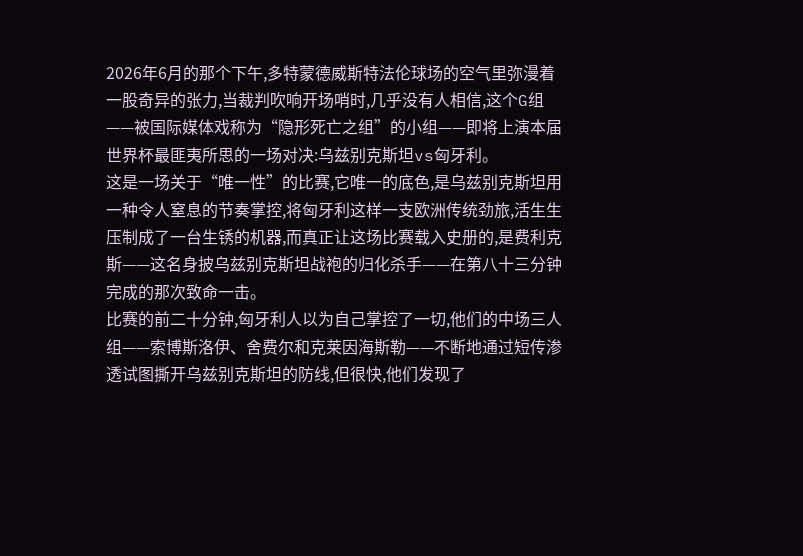2026年6月的那个下午,多特蒙德威斯特法伦球场的空气里弥漫着一股奇异的张力,当裁判吹响开场哨时,几乎没有人相信,这个G组——被国际媒体戏称为“隐形死亡之组”的小组——即将上演本届世界杯最匪夷所思的一场对决:乌兹别克斯坦vs匈牙利。
这是一场关于“唯一性”的比赛,它唯一的底色,是乌兹别克斯坦用一种令人窒息的节奏掌控,将匈牙利这样一支欧洲传统劲旅,活生生压制成了一台生锈的机器,而真正让这场比赛载入史册的,是费利克斯——这名身披乌兹别克斯坦战袍的归化杀手——在第八十三分钟完成的那次致命一击。
比赛的前二十分钟,匈牙利人以为自己掌控了一切,他们的中场三人组——索博斯洛伊、舍费尔和克莱因海斯勒——不断地通过短传渗透试图撕开乌兹别克斯坦的防线,但很快,他们发现了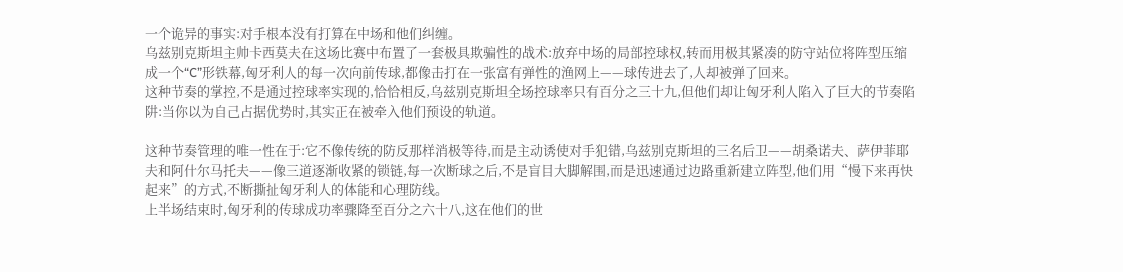一个诡异的事实:对手根本没有打算在中场和他们纠缠。
乌兹别克斯坦主帅卡西莫夫在这场比赛中布置了一套极具欺骗性的战术:放弃中场的局部控球权,转而用极其紧凑的防守站位将阵型压缩成一个“C”形铁幕,匈牙利人的每一次向前传球,都像击打在一张富有弹性的渔网上——球传进去了,人却被弹了回来。
这种节奏的掌控,不是通过控球率实现的,恰恰相反,乌兹别克斯坦全场控球率只有百分之三十九,但他们却让匈牙利人陷入了巨大的节奏陷阱:当你以为自己占据优势时,其实正在被牵入他们预设的轨道。

这种节奏管理的唯一性在于:它不像传统的防反那样消极等待,而是主动诱使对手犯错,乌兹别克斯坦的三名后卫——胡桑诺夫、萨伊菲耶夫和阿什尔马托夫——像三道逐渐收紧的锁链,每一次断球之后,不是盲目大脚解围,而是迅速通过边路重新建立阵型,他们用“慢下来再快起来”的方式,不断撕扯匈牙利人的体能和心理防线。
上半场结束时,匈牙利的传球成功率骤降至百分之六十八,这在他们的世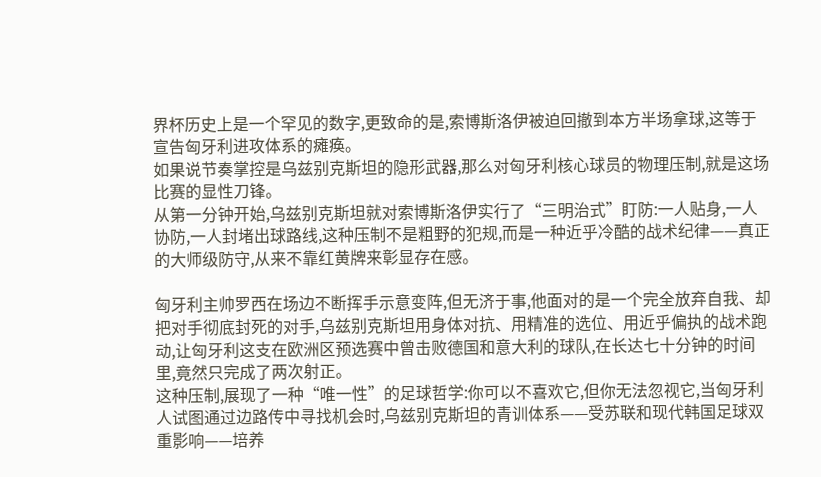界杯历史上是一个罕见的数字,更致命的是,索博斯洛伊被迫回撤到本方半场拿球,这等于宣告匈牙利进攻体系的瘫痪。
如果说节奏掌控是乌兹别克斯坦的隐形武器,那么对匈牙利核心球员的物理压制,就是这场比赛的显性刀锋。
从第一分钟开始,乌兹别克斯坦就对索博斯洛伊实行了“三明治式”盯防:一人贴身,一人协防,一人封堵出球路线,这种压制不是粗野的犯规,而是一种近乎冷酷的战术纪律——真正的大师级防守,从来不靠红黄牌来彰显存在感。

匈牙利主帅罗西在场边不断挥手示意变阵,但无济于事,他面对的是一个完全放弃自我、却把对手彻底封死的对手,乌兹别克斯坦用身体对抗、用精准的选位、用近乎偏执的战术跑动,让匈牙利这支在欧洲区预选赛中曾击败德国和意大利的球队,在长达七十分钟的时间里,竟然只完成了两次射正。
这种压制,展现了一种“唯一性”的足球哲学:你可以不喜欢它,但你无法忽视它,当匈牙利人试图通过边路传中寻找机会时,乌兹别克斯坦的青训体系——受苏联和现代韩国足球双重影响——培养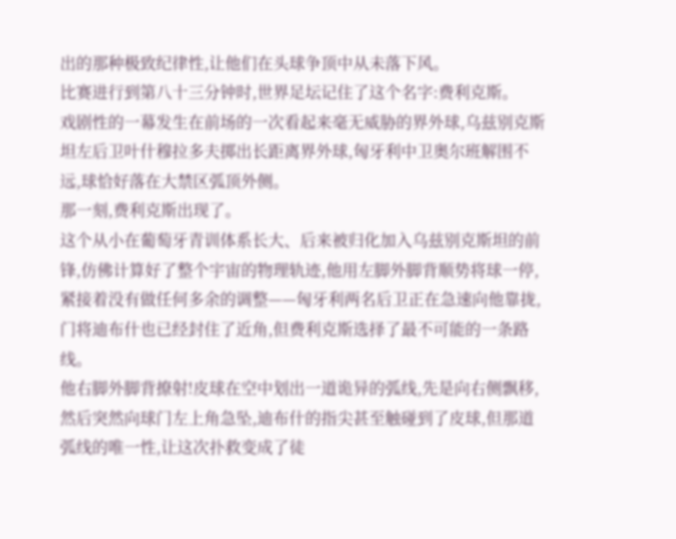出的那种极致纪律性,让他们在头球争顶中从未落下风。
比赛进行到第八十三分钟时,世界足坛记住了这个名字:费利克斯。
戏剧性的一幕发生在前场的一次看起来毫无威胁的界外球,乌兹别克斯坦左后卫叶什穆拉多夫掷出长距离界外球,匈牙利中卫奥尔班解围不远,球恰好落在大禁区弧顶外侧。
那一刻,费利克斯出现了。
这个从小在葡萄牙青训体系长大、后来被归化加入乌兹别克斯坦的前锋,仿佛计算好了整个宇宙的物理轨迹,他用左脚外脚背顺势将球一停,紧接着没有做任何多余的调整——匈牙利两名后卫正在急速向他靠拢,门将迪布什也已经封住了近角,但费利克斯选择了最不可能的一条路线。
他右脚外脚背撩射!皮球在空中划出一道诡异的弧线,先是向右侧飘移,然后突然向球门左上角急坠,迪布什的指尖甚至触碰到了皮球,但那道弧线的唯一性,让这次扑救变成了徒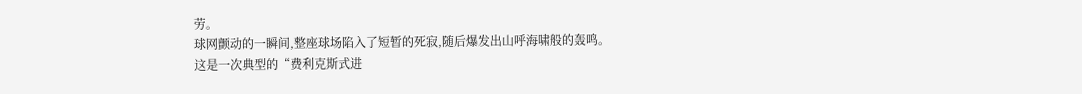劳。
球网颤动的一瞬间,整座球场陷入了短暂的死寂,随后爆发出山呼海啸般的轰鸣。
这是一次典型的“费利克斯式进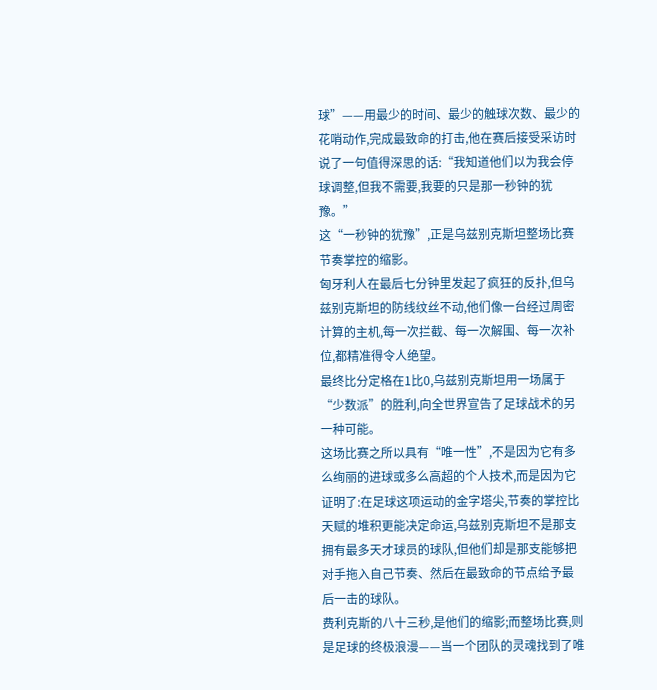球”——用最少的时间、最少的触球次数、最少的花哨动作,完成最致命的打击,他在赛后接受采访时说了一句值得深思的话:“我知道他们以为我会停球调整,但我不需要,我要的只是那一秒钟的犹豫。”
这“一秒钟的犹豫”,正是乌兹别克斯坦整场比赛节奏掌控的缩影。
匈牙利人在最后七分钟里发起了疯狂的反扑,但乌兹别克斯坦的防线纹丝不动,他们像一台经过周密计算的主机,每一次拦截、每一次解围、每一次补位,都精准得令人绝望。
最终比分定格在1比0,乌兹别克斯坦用一场属于“少数派”的胜利,向全世界宣告了足球战术的另一种可能。
这场比赛之所以具有“唯一性”,不是因为它有多么绚丽的进球或多么高超的个人技术,而是因为它证明了:在足球这项运动的金字塔尖,节奏的掌控比天赋的堆积更能决定命运,乌兹别克斯坦不是那支拥有最多天才球员的球队,但他们却是那支能够把对手拖入自己节奏、然后在最致命的节点给予最后一击的球队。
费利克斯的八十三秒,是他们的缩影;而整场比赛,则是足球的终极浪漫——当一个团队的灵魂找到了唯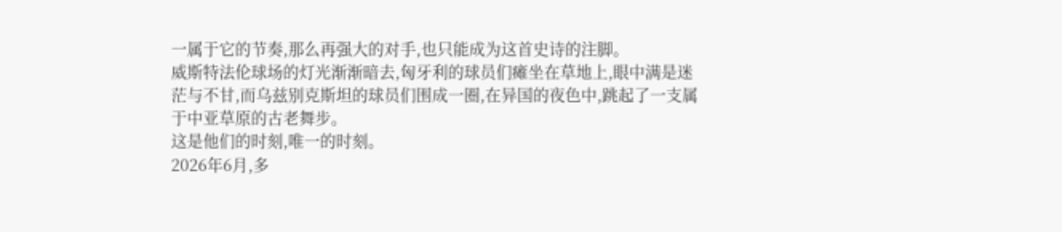一属于它的节奏,那么再强大的对手,也只能成为这首史诗的注脚。
威斯特法伦球场的灯光渐渐暗去,匈牙利的球员们瘫坐在草地上,眼中满是迷茫与不甘,而乌兹别克斯坦的球员们围成一圈,在异国的夜色中,跳起了一支属于中亚草原的古老舞步。
这是他们的时刻,唯一的时刻。
2026年6月,多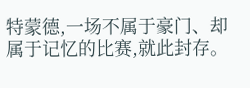特蒙德,一场不属于豪门、却属于记忆的比赛,就此封存。